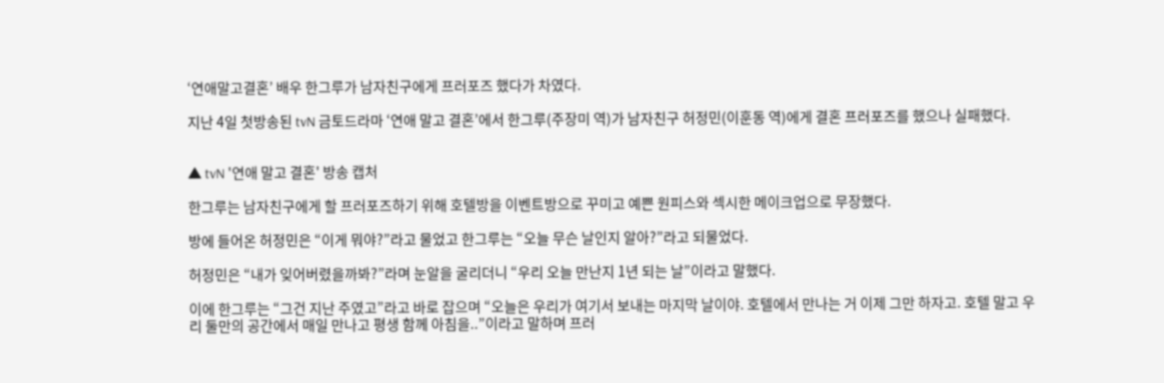‘연애말고결혼’ 배우 한그루가 남자친구에게 프러포즈 했다가 차였다.

지난 4일 첫방송된 tvN 금토드라마 ‘연애 말고 결혼’에서 한그루(주장미 역)가 남자친구 허정민(이훈동 역)에게 결혼 프러포즈를 했으나 실패했다.


▲ tvN '연애 말고 결혼' 방송 캡처

한그루는 남자친구에게 할 프러포즈하기 위해 호텔방을 이벤트방으로 꾸미고 예쁜 원피스와 섹시한 메이크업으로 무장했다.

방에 들어온 허정민은 “이게 뭐야?”라고 물었고 한그루는 “오늘 무슨 날인지 알아?”라고 되물었다.

허정민은 “내가 잊어버렸을까봐?”라며 눈알을 굴리더니 “우리 오늘 만난지 1년 되는 날”이라고 말했다.

이에 한그루는 “그건 지난 주였고”라고 바로 잡으며 “오늘은 우리가 여기서 보내는 마지막 날이야. 호텔에서 만나는 거 이제 그만 하자고. 호텔 말고 우리 둘만의 공간에서 매일 만나고 평생 함께 아침을..”이라고 말하며 프러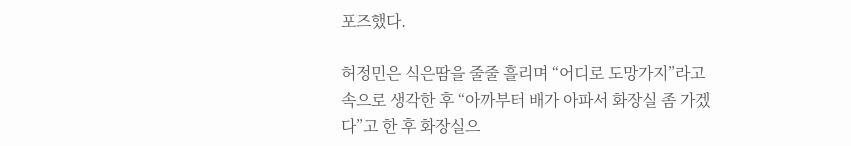포즈했다.

허정민은 식은땀을 줄줄 흘리며 “어디로 도망가지”라고 속으로 생각한 후 “아까부터 배가 아파서 화장실 좀 가겠다”고 한 후 화장실으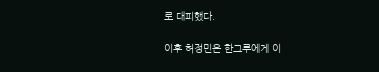로 대피했다.

이후 허정민은 한그루에게 이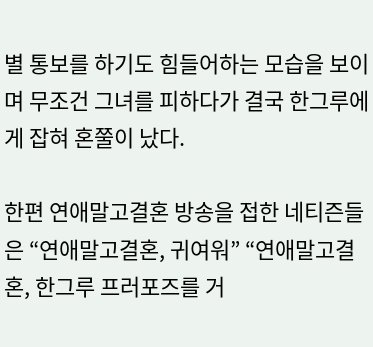별 통보를 하기도 힘들어하는 모습을 보이며 무조건 그녀를 피하다가 결국 한그루에게 잡혀 혼쭐이 났다.

한편 연애말고결혼 방송을 접한 네티즌들은 “연애말고결혼, 귀여워” “연애말고결혼, 한그루 프러포즈를 거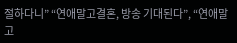절하다니” “연애말고결혼, 방송 기대된다”, “연애말고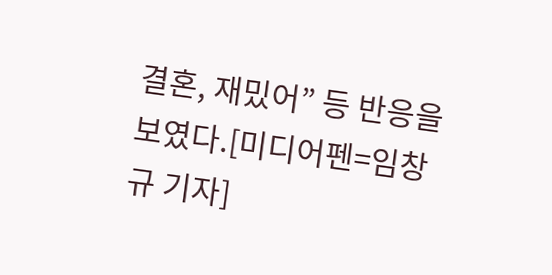결혼, 재밌어” 등 반응을 보였다.[미디어펜=임창규 기자]